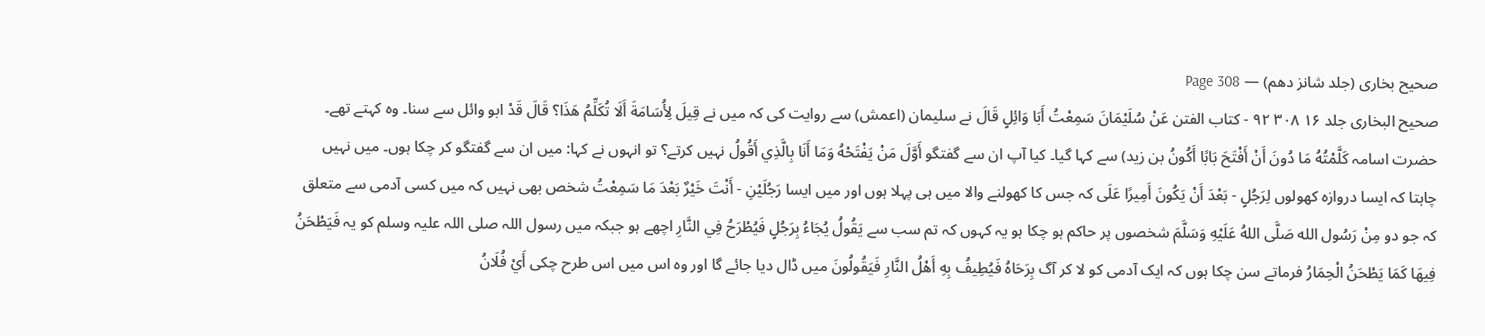صحیح بخاری (جلد شانز دھم) — Page 308
صحیح البخاری جلد ۱۶ ۳۰۸ ۹۲ - كتاب الفتن عَنْ سُلَيْمَانَ سَمِعْتُ أَبَا وَائِلٍ قَالَ نے سلیمان (اعمش) سے روایت کی کہ میں نے قِيلَ لِأُسَامَةَ أَلَا تُكَلِّمُ هَذَا؟ قَالَ قَدْ ابو وائل سے سنا۔ وہ کہتے تھے۔ حضرت اسامہ كَلَّمْتُهُ مَا دُونَ أَنْ أَفْتَحَ بَابًا أَكُونُ بن زید) سے کہا گیا۔ کیا آپ ان سے گفتگو أَوَّلَ مَنْ يَفْتَحْهُ وَمَا أَنَا بِالَّذِي أَقُولُ نہیں کرتے؟ تو انہوں نے کہا: میں ان سے گفتگو کر چکا ہوں۔ میں نہیں چاہتا کہ ایسا دروازہ کھولوں لِرَجُلٍ - بَعْدَ أَنْ يَكُونَ أَمِيرًا عَلَى کہ جس کا کھولنے والا میں ہی پہلا ہوں اور میں ایسا رَجُلَيْنِ - أَنْتَ خَيْرٌ بَعْدَ مَا سَمِعْتُ شخص بھی نہیں کہ میں کسی آدمی سے متعلق کہ جو دو مِنْ رَسُول الله صَلَّى اللهُ عَلَيْهِ وَسَلَّمَ شخصوں پر حاکم ہو چکا ہو یہ کہوں کہ تم سب سے يَقُولُ يُجَاءُ بِرَجُلٍ فَيُطْرَحُ فِي النَّارِ اچھے ہو جبکہ میں رسول اللہ صلی اللہ علیہ وسلم کو یہ فَيَطْحَنُ فِيهَا كَمَا يَطْحَنُ الْحِمَارُ فرماتے سن چکا ہوں کہ ایک آدمی کو لا کر آگ بِرَحَاهُ فَيُطِيفُ بِهِ أَهْلُ النَّارِ فَيَقُولُونَ میں ڈال دیا جائے گا اور وہ اس میں اس طرح چکی أَيْ فُلَانُ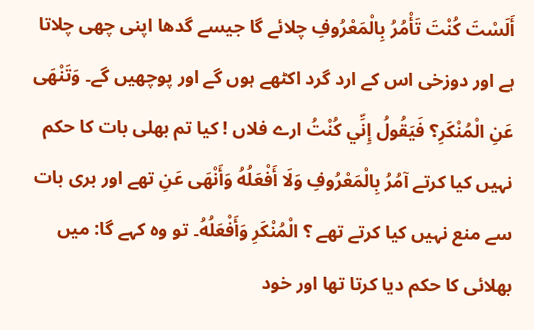أَلَسْتَ كُنْتَ تَأْمُرُ بِالْمَعْرُوفِ چلائے گا جیسے گدھا اپنی چھی چلاتا ہے اور دوزخی اس کے ارد گرد اکٹھے ہوں گے اور پوچھیں گے۔ وَتَنْهَى عَنِ الْمُنْكَرِ؟ فَيَقُولُ إِنِّي كُنْتُ ارے فلاں ! کیا تم بھلی بات کا حکم نہیں کیا کرتے آمُرُ بِالْمَعْرُوفِ وَلَا أَفْعَلُهُ وَأَنْهَى عَنِ تھے اور بری بات سے منع نہیں کیا کرتے تھے ؟ الْمُنْكَرِ وَأَفْعَلُهُ۔ تو وہ کہے گا: میں بھلائی کا حکم دیا کرتا تھا اور خود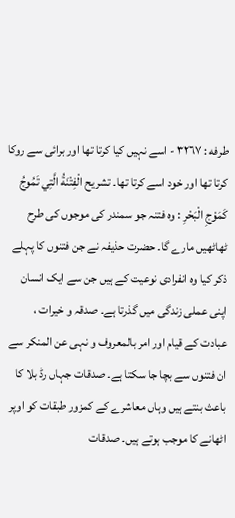طرفه : ٣٢٦٧ - اسے نہیں کیا کرتا تھا اور برائی سے روکا کرتا تھا اور خود اسے کرتا تھا۔ تشريح الْفِتْنَةُ الَّتِي تَمُوجُ كَمَوْجِ الْبَحْرِ : وہ فتنہ جو سمندر کی موجوں کی طرح ٹھاٹھیں مارے گا۔ حضرت حذیفہ نے جن فتنوں کا پہلے ذکر کیا وہ انفرادی نوعیت کے ہیں جن سے ایک انسان اپنی عملی زندگی میں گذرتا ہے۔ صدقہ و خیرات ، عبادت کے قیام اور امر بالمعروف و نہی عن المنکر سے ان فتنوں سے بچا جا سکتا ہے۔ صدقات جہاں رڈ بلا کا باعث بنتے ہیں وہاں معاشرے کے کمزور طبقات کو اوپر اٹھانے کا موجب ہوتے ہیں۔ صدقات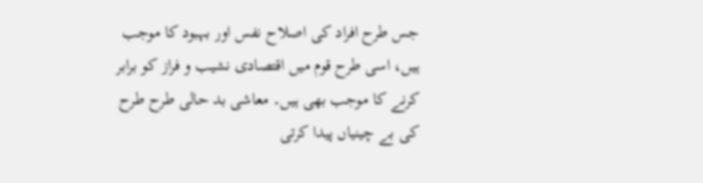جس طرح افراد کی اصلاح نفس اور بہبود کا موجب ہیں، اسی طرح قوم میں اقتصادی نشیب و فراز کو برابر کرنے کا موجب بھی ہیں۔ معاشی بد حالی طرح طرح کی بے چینیاں پیدا کرتی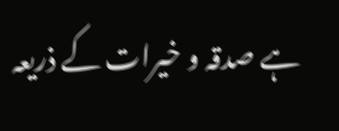ہے صدقہ و خیرات کے ذریعہ